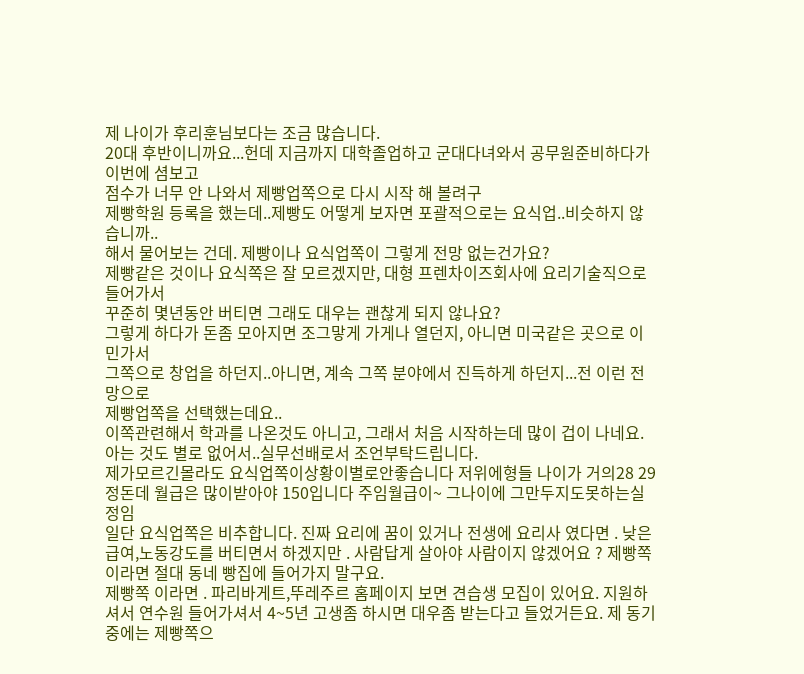제 나이가 후리훈님보다는 조금 많습니다.
20대 후반이니까요...헌데 지금까지 대학졸업하고 군대다녀와서 공무원준비하다가 이번에 셤보고
점수가 너무 안 나와서 제빵업쪽으로 다시 시작 해 볼려구
제빵학원 등록을 했는데..제빵도 어떻게 보자면 포괄적으로는 요식업..비슷하지 않습니까..
해서 물어보는 건데. 제빵이나 요식업쪽이 그렇게 전망 없는건가요?
제빵같은 것이나 요식쪽은 잘 모르겠지만, 대형 프렌차이즈회사에 요리기술직으로 들어가서
꾸준히 몇년동안 버티면 그래도 대우는 괜찮게 되지 않나요?
그렇게 하다가 돈좀 모아지면 조그맣게 가게나 열던지, 아니면 미국같은 곳으로 이민가서
그쪽으로 창업을 하던지..아니면, 계속 그쪽 분야에서 진득하게 하던지...전 이런 전망으로
제빵업쪽을 선택했는데요..
이쪽관련해서 학과를 나온것도 아니고, 그래서 처음 시작하는데 많이 겁이 나네요.
아는 것도 별로 없어서..실무선배로서 조언부탁드립니다.
제가모르긴몰라도 요식업쪽이상황이별로안좋습니다 저위에형들 나이가 거의28 29정돈데 월급은 많이받아야 150입니다 주임월급이~ 그나이에 그만두지도못하는실정임
일단 요식업쪽은 비추합니다. 진짜 요리에 꿈이 있거나 전생에 요리사 였다면 . 낮은급여,노동강도를 버티면서 하겠지만 . 사람답게 살아야 사람이지 않겠어요 ? 제빵쪽이라면 절대 동네 빵집에 들어가지 말구요.
제빵쪽 이라면 . 파리바게트,뚜레주르 홈페이지 보면 견습생 모집이 있어요. 지원하셔서 연수원 들어가셔서 4~5년 고생좀 하시면 대우좀 받는다고 들었거든요. 제 동기중에는 제빵쪽으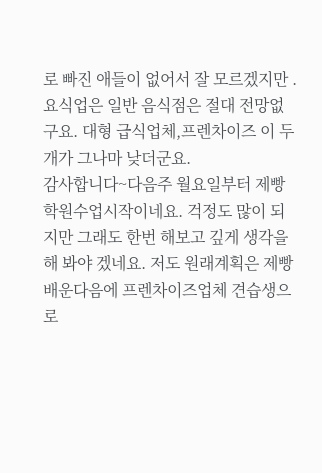로 빠진 애들이 없어서 잘 모르겠지만 . 요식업은 일반 음식점은 절대 전망없구요. 대형 급식업체,프렌차이즈 이 두개가 그나마 낮더군요.
감사합니다~다음주 월요일부터 제빵학원수업시작이네요. 걱정도 많이 되지만 그래도 한번 해보고 깊게 생각을 해 봐야 겠네요. 저도 원래계획은 제빵배운다음에 프렌차이즈업체 견습생으로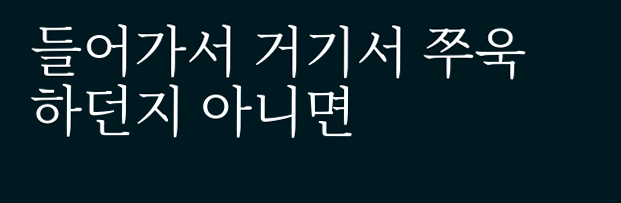들어가서 거기서 쭈욱 하던지 아니면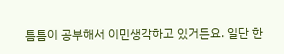틈틈이 공부해서 이민생각하고 있거든요. 일단 한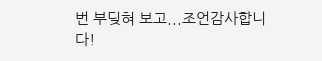번 부딪혀 보고...조언감사합니다!